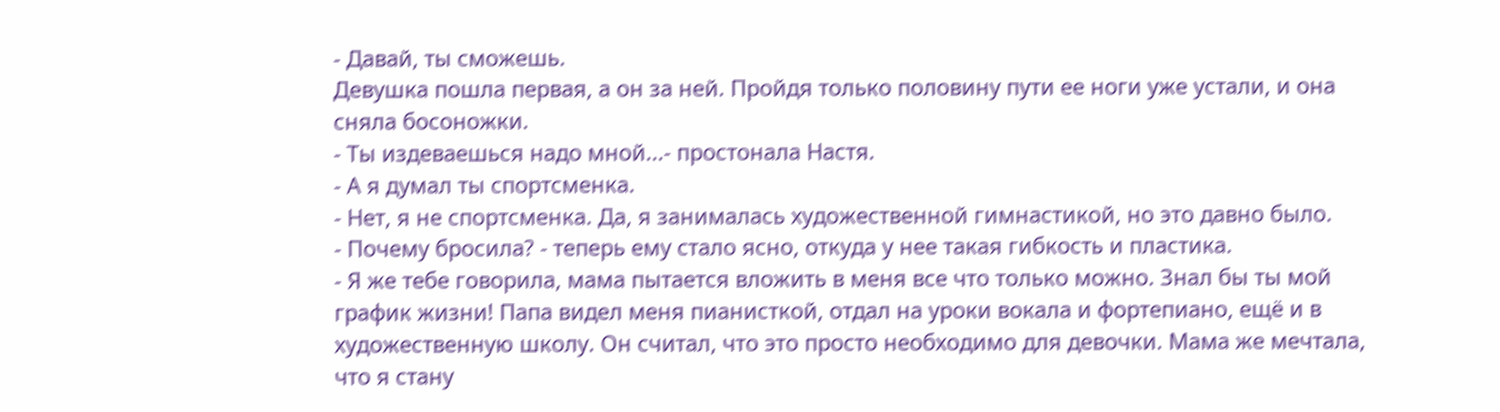- Давай, ты сможешь.
Девушка пошла первая, а он за ней. Пройдя только половину пути ее ноги уже устали, и она сняла босоножки.
- Ты издеваешься надо мной...- простонала Настя.
- А я думал ты спортсменка.
- Нет, я не спортсменка. Да, я занималась художественной гимнастикой, но это давно было.
- Почему бросила? - теперь ему стало ясно, откуда у нее такая гибкость и пластика.
- Я же тебе говорила, мама пытается вложить в меня все что только можно. Знал бы ты мой график жизни! Папа видел меня пианисткой, отдал на уроки вокала и фортепиано, ещё и в художественную школу. Он считал, что это просто необходимо для девочки. Мама же мечтала, что я стану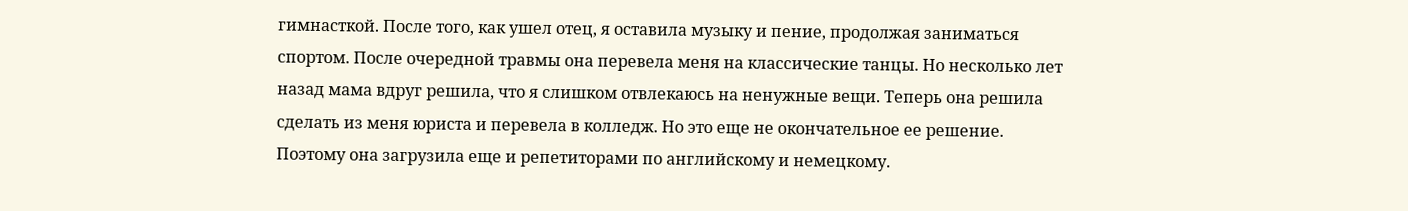гимнасткой. После того, как ушел отец, я оставила музыку и пение, продолжая заниматься спортом. После очередной травмы она перевела меня на классические танцы. Но несколько лет назад мама вдруг решила, что я слишком отвлекаюсь на ненужные вещи. Теперь она решила сделать из меня юриста и перевела в колледж. Но это еще не окончательное ее решение. Поэтому она загрузила еще и репетиторами по английскому и немецкому.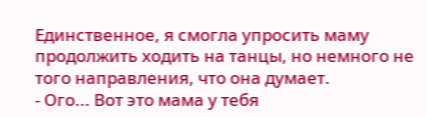Единственное, я смогла упросить маму продолжить ходить на танцы, но немного не того направления, что она думает.
- Ого... Вот это мама у тебя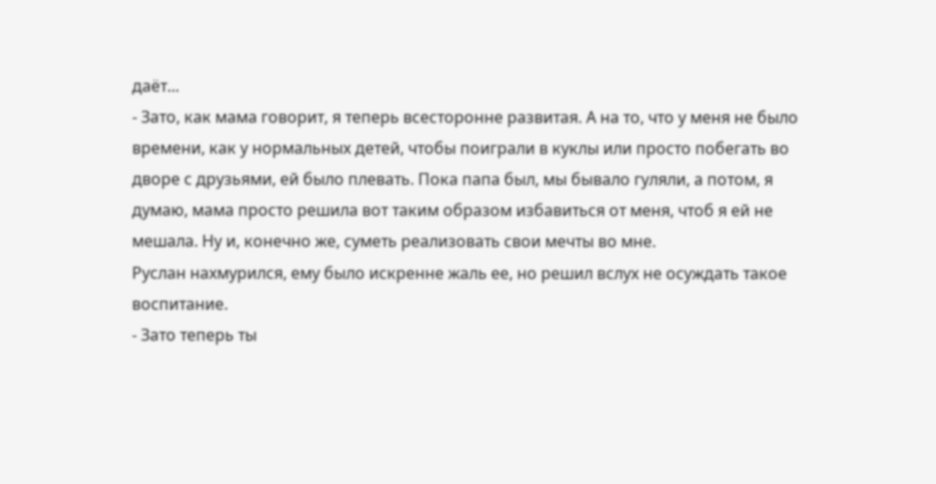даёт...
- Зато, как мама говорит, я теперь всесторонне развитая. А на то, что у меня не было времени, как у нормальных детей, чтобы поиграли в куклы или просто побегать во дворе с друзьями, ей было плевать. Пока папа был, мы бывало гуляли, а потом, я думаю, мама просто решила вот таким образом избавиться от меня, чтоб я ей не мешала. Ну и, конечно же, суметь реализовать свои мечты во мне.
Руслан нахмурился, ему было искренне жаль ее, но решил вслух не осуждать такое воспитание.
- Зато теперь ты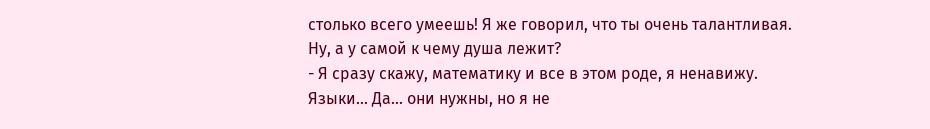столько всего умеешь! Я же говорил, что ты очень талантливая. Ну, а у самой к чему душа лежит?
- Я сразу скажу, математику и все в этом роде, я ненавижу. Языки... Да... они нужны, но я не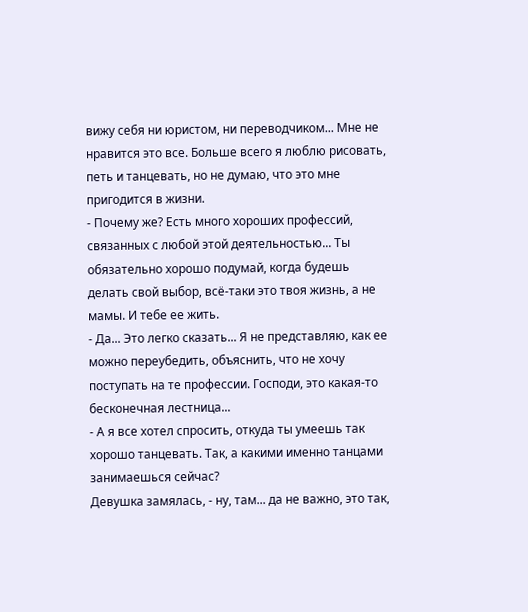вижу себя ни юристом, ни переводчиком... Мне не нравится это все. Больше всего я люблю рисовать, петь и танцевать, но не думаю, что это мне пригодится в жизни.
- Почему же? Есть много хороших профессий, связанных с любой этой деятельностью... Ты обязательно хорошо подумай, когда будешь делать свой выбор, всё-таки это твоя жизнь, а не мамы. И тебе ее жить.
- Да... Это легко сказать... Я не представляю, как ее можно переубедить, объяснить, что не хочу поступать на те профессии. Господи, это какая-то бесконечная лестница...
- А я все хотел спросить, откуда ты умеешь так хорошо танцевать. Так, а какими именно танцами занимаешься сейчас?
Девушка замялась, - ну, там... да не важно, это так,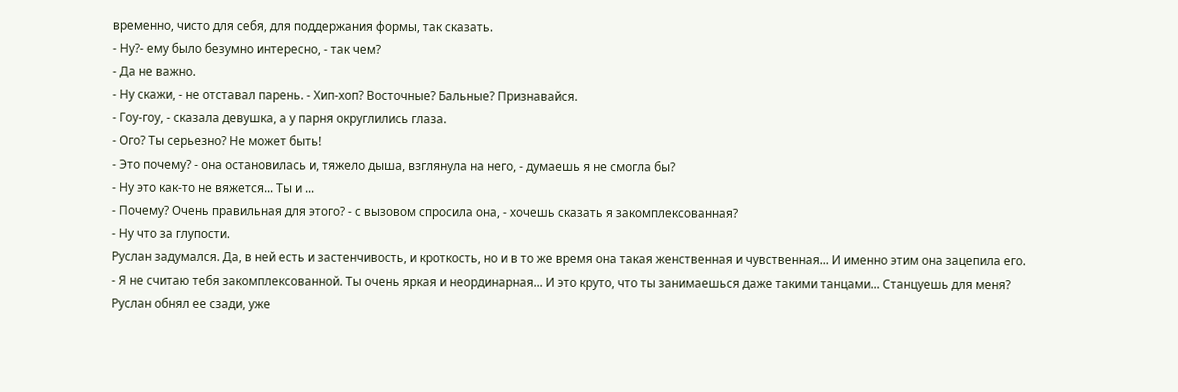временно, чисто для себя, для поддержания формы, так сказать.
- Ну?- ему было безумно интересно, - так чем?
- Да не важно.
- Ну скажи, - не отставал парень. - Хип-хоп? Восточные? Бальные? Признавайся.
- Гоу-гоу, - сказала девушка, а у парня округлились глаза.
- Ого? Ты серьезно? Не может быть!
- Это почему? - она остановилась и, тяжело дыша, взглянула на него, - думаешь я не смогла бы?
- Ну это как-то не вяжется... Ты и ...
- Почему? Очень правильная для этого? - с вызовом спросила она, - хочешь сказать я закомплексованная?
- Ну что за глупости.
Руслан задумался. Да, в ней есть и застенчивость, и кроткость, но и в то же время она такая женственная и чувственная... И именно этим она зацепила его.
- Я не считаю тебя закомплексованной. Ты очень яркая и неординарная... И это круто, что ты занимаешься даже такими танцами... Станцуешь для меня?
Руслан обнял ее сзади, уже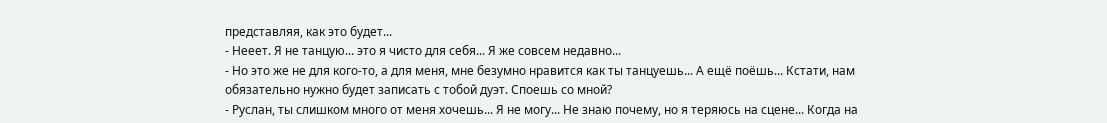представляя, как это будет...
- Нееет. Я не танцую... это я чисто для себя... Я же совсем недавно...
- Но это же не для кого-то, а для меня, мне безумно нравится как ты танцуешь... А ещё поёшь... Кстати, нам обязательно нужно будет записать с тобой дуэт. Споешь со мной?
- Руслан, ты слишком много от меня хочешь... Я не могу... Не знаю почему, но я теряюсь на сцене... Когда на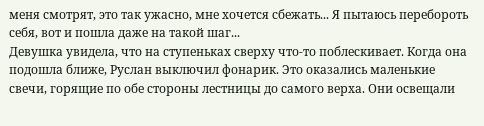меня смотрят, это так ужасно, мне хочется сбежать... Я пытаюсь перебороть себя, вот и пошла даже на такой шаг...
Девушка увидела, что на ступеньках сверху что-то поблескивает. Когда она подошла ближе, Руслан выключил фонарик. Это оказались маленькие свечи, горящие по обе стороны лестницы до самого верха. Они освещали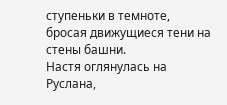ступеньки в темноте, бросая движущиеся тени на стены башни.
Настя оглянулась на Руслана,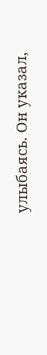улыбаясь. Он указал,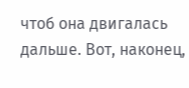чтоб она двигалась дальше. Вот, наконец,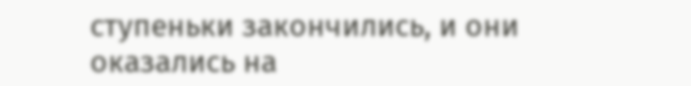ступеньки закончились, и они оказались на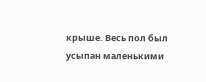крыше. Весь пол был усыпан маленькими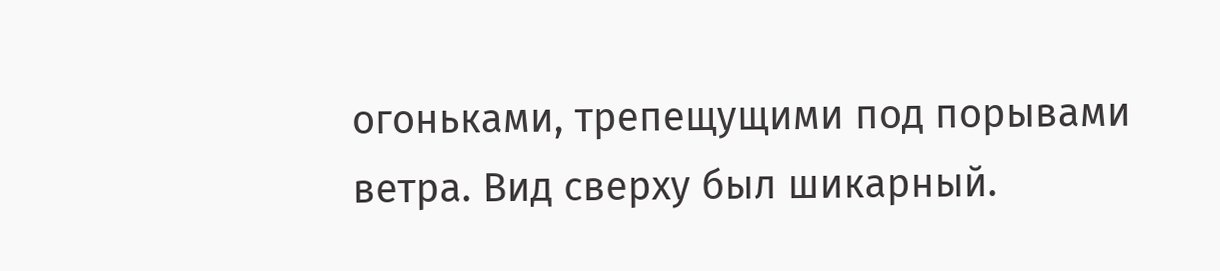огоньками, трепещущими под порывами ветра. Вид сверху был шикарный.